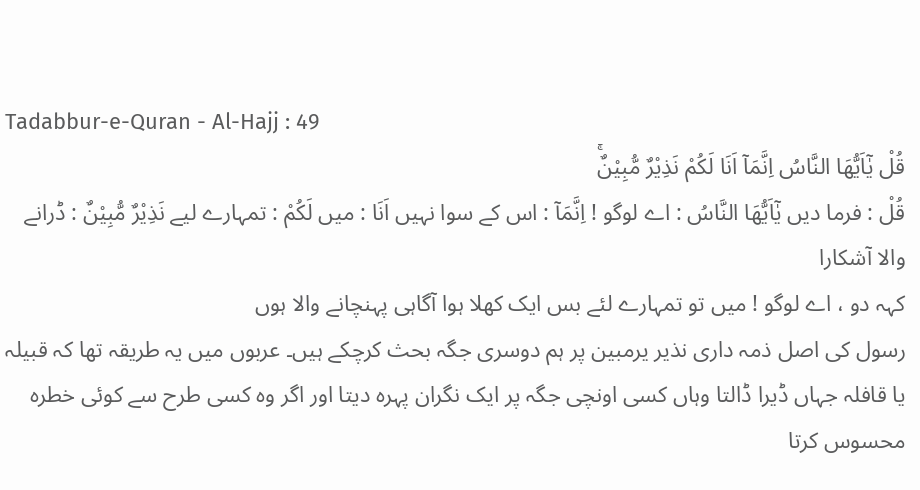Tadabbur-e-Quran - Al-Hajj : 49
قُلْ یٰۤاَیُّهَا النَّاسُ اِنَّمَاۤ اَنَا لَكُمْ نَذِیْرٌ مُّبِیْنٌۚ
قُلْ : فرما دیں يٰٓاَيُّهَا النَّاسُ : اے لوگو ! اِنَّمَآ : اس کے سوا نہیں اَنَا : میں لَكُمْ : تمہارے لیے نَذِيْرٌ مُّبِيْنٌ : ڈرانے والا آشکارا
کہہ دو ، اے لوگو ! میں تو تمہارے لئے بس ایک کھلا ہوا آگاہی پہنچانے والا ہوں
رسول کی اصل ذمہ داری نذیر یرمبین پر ہم دوسری جگہ بحث کرچکے ہیں۔ عربوں میں یہ طریقہ تھا کہ قبیلہ یا قافلہ جہاں ڈیرا ڈالتا وہاں کسی اونچی جگہ پر ایک نگران پہرہ دیتا اور اگر وہ کسی طرح سے کوئی خطرہ محسوس کرتا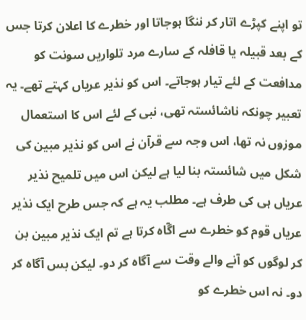تو اپنے کپڑے اتار کر ننگا ہوجاتا اور خطرے کا اعلان کرتا جس کے بعد قبیلہ یا قافلہ کے سارے مرد تلواریں سونت کو مدافعت کے لئے تیار ہوجاتے۔ اس کو نذیر عریاں کہتے تھے۔ یہ تعبیر چونکہ ناشائستہ تھی، نبی کے لئے اس کا استعمال موزوں نہ تھا، اس وجہ سے قرآن نے اس کو نذیر مبین کی شکل میں شائستہ بنا لیا ہے لیکن اس میں تلمیح نذیر عریاں ہی کی طرف ہے۔ مطلب یہ ہے کہ جس طرح ایک نذیر عریاں قوم کو خطرے سے اگٓاہ کرتا ہے تم ایک نذیر مبین بن کر لوگوں کو آنے والے وقت سے آگاہ کر دو۔ لیکن بس آگاہ کر دو۔ نہ اس خطرے کو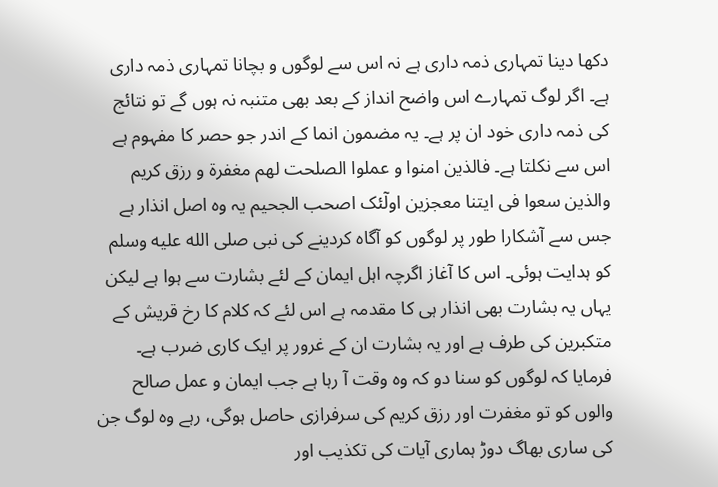دکھا دینا تمہاری ذمہ داری ہے نہ اس سے لوگوں و بچانا تمہاری ذمہ داری ہے۔ اگر لوگ تمہارے اس واضح انداز کے بعد بھی متنبہ نہ ہوں گے تو نتائج کی ذمہ داری خود ان پر ہے۔ یہ مضمون انما کے اندر جو حصر کا مفہوم ہے اس سے نکلتا ہے۔ فالذین امنوا و عملوا الصلحت لھم مغفرۃ و رزق کریم والذین سعوا فی ایتنا معجزین اولٓئک اصحب الجحیم یہ وہ اصل انذار ہے جس سے آشکارا طور پر لوگوں کو آگاہ کردینے کی نبی صلى الله عليه وسلم کو ہدایت ہوئی۔ اس کا آغاز اگرچہ اہل ایمان کے لئے بشارت سے ہوا ہے لیکن یہاں یہ بشارت بھی انذار ہی کا مقدمہ ہے اس لئے کہ کلام کا رخ قریش کے متکبرین کی طرف ہے اور یہ بشارت ان کے غرور پر ایک کاری ضرب ہے۔ فرمایا کہ لوگوں کو سنا دو کہ وہ وقت آ رہا ہے جب ایمان و عمل صالح والوں کو تو مغفرت اور رزق کریم کی سرفرازی حاصل ہوگی، رہے وہ لوگ جن کی ساری بھاگ دوڑ ہماری آیات کی تکذیب اور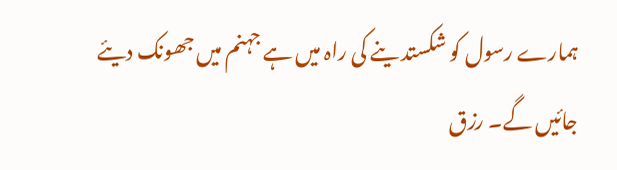ہمارے رسول کو شکستد ینے کی راہ میں ہے جہنم میں جھونک دیئے جائیں گے۔ رزق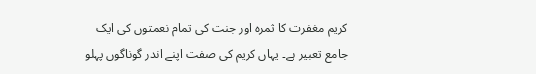کریم مغفرت کا ثمرہ اور جنت کی تمام نعمتوں کی ایک جامع تعبیر ہے۔ یہاں کریم کی صفت اپنے اندر گوناگوں پہلو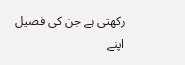رکھتی ہے جن کی فصیل اپنے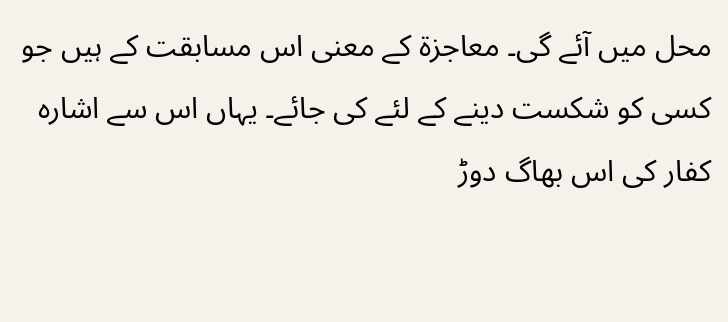محل میں آئے گی۔ معاجزۃ کے معنی اس مسابقت کے ہیں جو کسی کو شکست دینے کے لئے کی جائے۔ یہاں اس سے اشارہ کفار کی اس بھاگ دوڑ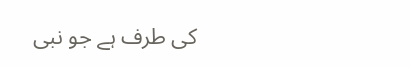کی طرف ہے جو نبی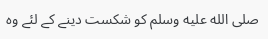صلى الله عليه وسلم کو شکست دینے کے لئے وہ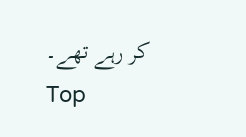کر رہے تھے۔
Top